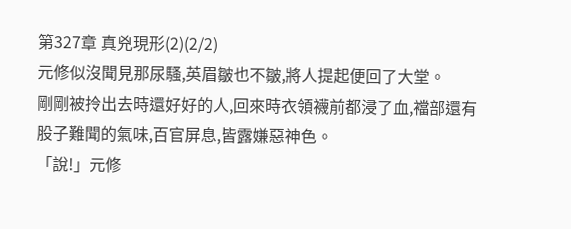第327章 真兇現形(2)(2/2)
元修似沒聞見那尿騷,英眉皺也不皺,將人提起便回了大堂。
剛剛被拎出去時還好好的人,回來時衣領襪前都浸了血,襠部還有股子難聞的氣味,百官屏息,皆露嫌惡神色。
「說!」元修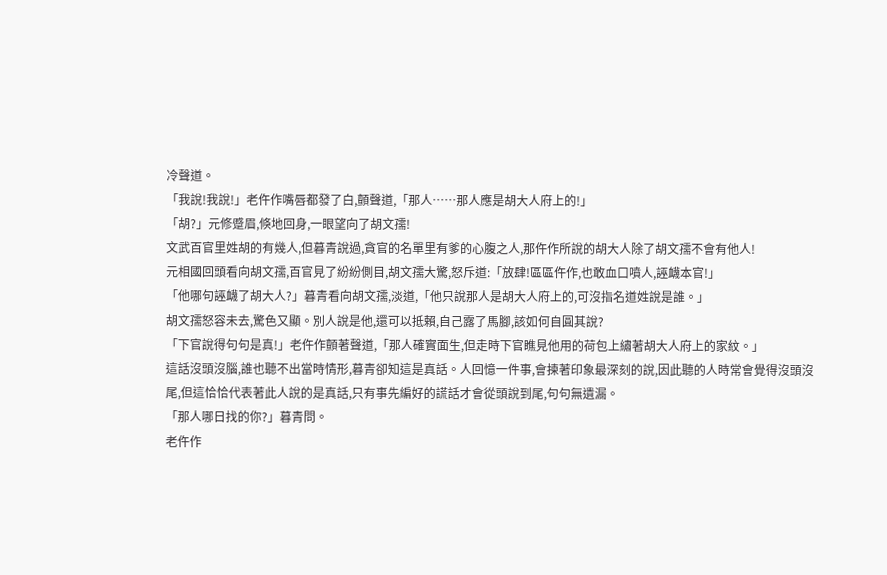冷聲道。
「我說!我說!」老仵作嘴唇都發了白,顫聲道,「那人……那人應是胡大人府上的!」
「胡?」元修蹙眉,倏地回身,一眼望向了胡文孺!
文武百官里姓胡的有幾人,但暮青說過,貪官的名單里有爹的心腹之人,那仵作所說的胡大人除了胡文孺不會有他人!
元相國回頭看向胡文孺,百官見了紛紛側目,胡文孺大驚,怒斥道:「放肆!區區仵作,也敢血口噴人,誣衊本官!」
「他哪句誣衊了胡大人?」暮青看向胡文孺,淡道,「他只說那人是胡大人府上的,可沒指名道姓說是誰。」
胡文孺怒容未去,驚色又顯。別人說是他,還可以抵賴,自己露了馬腳,該如何自圓其說?
「下官說得句句是真!」老仵作顫著聲道,「那人確實面生,但走時下官瞧見他用的荷包上繡著胡大人府上的家紋。」
這話沒頭沒腦,誰也聽不出當時情形,暮青卻知這是真話。人回憶一件事,會揀著印象最深刻的說,因此聽的人時常會覺得沒頭沒尾,但這恰恰代表著此人說的是真話,只有事先編好的謊話才會從頭說到尾,句句無遺漏。
「那人哪日找的你?」暮青問。
老仵作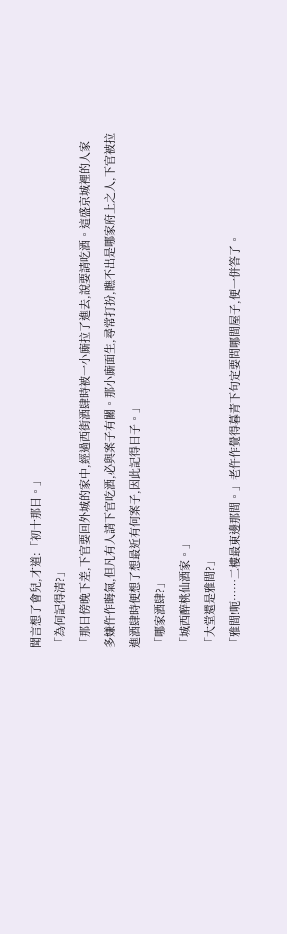聞言想了會兒,才道:「初十那日。」
「為何記得清?」
「那日傍晚下差,下官要回外城的家中,經過西街酒肆時被一小廝拉了進去,說要請吃酒。這盛京城裡的人家多嫌仵作晦氣,但凡有人請下官吃酒,必與案子有關。那小廝面生,尋常打扮,瞧不出是哪家府上之人,下官被拉進酒肆時便想了想最近有何案子,因此記得日子。」
「哪家酒肆?」
「城西醉桃仙酒家。」
「大堂還是雅間?」
「雅間!呃……二樓最東邊那間。」老仵作覺得暮青下句定要問哪間屋子,便一併答了。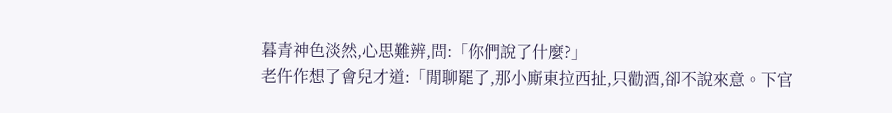暮青神色淡然,心思難辨,問:「你們說了什麼?」
老仵作想了會兒才道:「閒聊罷了,那小廝東拉西扯,只勸酒,卻不說來意。下官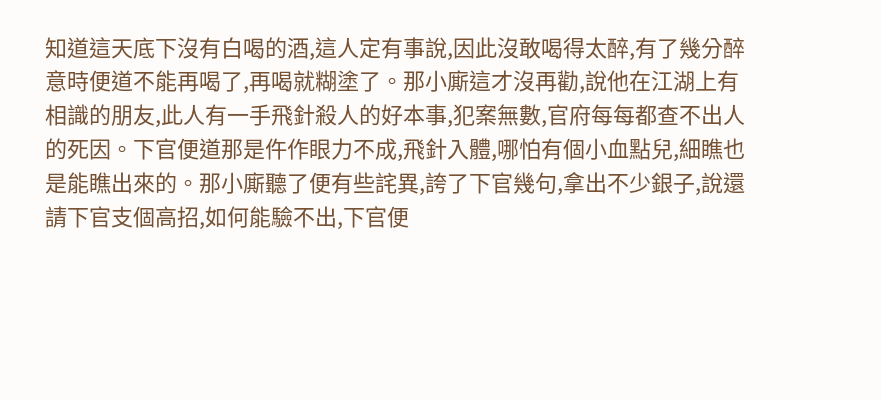知道這天底下沒有白喝的酒,這人定有事說,因此沒敢喝得太醉,有了幾分醉意時便道不能再喝了,再喝就糊塗了。那小廝這才沒再勸,說他在江湖上有相識的朋友,此人有一手飛針殺人的好本事,犯案無數,官府每每都查不出人的死因。下官便道那是仵作眼力不成,飛針入體,哪怕有個小血點兒,細瞧也是能瞧出來的。那小廝聽了便有些詫異,誇了下官幾句,拿出不少銀子,說還請下官支個高招,如何能驗不出,下官便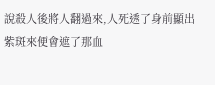說殺人後將人翻過來,人死透了身前顯出紫斑來便會遮了那血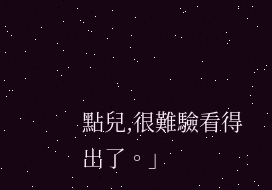點兒,很難驗看得出了。」